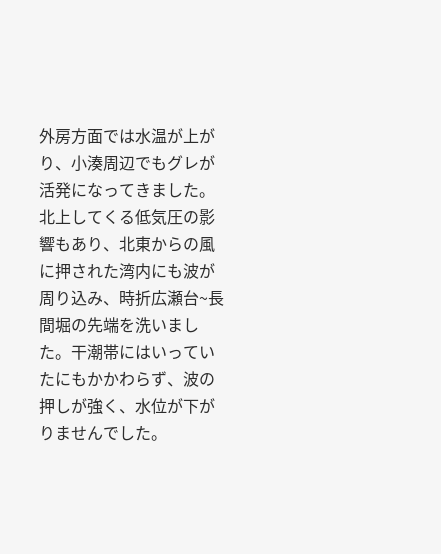外房方面では水温が上がり、小湊周辺でもグレが活発になってきました。北上してくる低気圧の影響もあり、北東からの風に押された湾内にも波が周り込み、時折広瀬台~長間堀の先端を洗いました。干潮帯にはいっていたにもかかわらず、波の押しが強く、水位が下がりませんでした。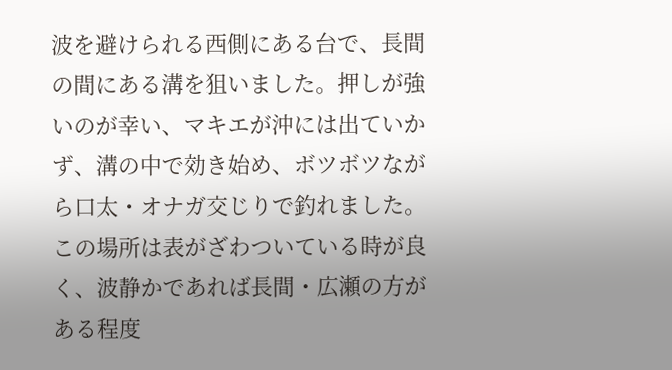波を避けられる西側にある台で、長間の間にある溝を狙いました。押しが強いのが幸い、マキエが沖には出ていかず、溝の中で効き始め、ボツボツながら口太・オナガ交じりで釣れました。この場所は表がざわついている時が良く、波静かであれば長間・広瀬の方がある程度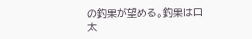の釣果が望める。釣果は口太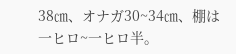38㎝、オナガ30~34㎝、棚は一ヒロ~一ヒロ半。